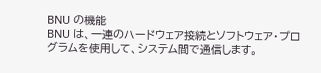BNU の機能
BNU は、一連のハードウェア接続とソフトウェア・プログラムを使用して、システム間で通信します。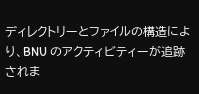ディレクトリーとファイルの構造により、BNU のアクティビティーが追跡されま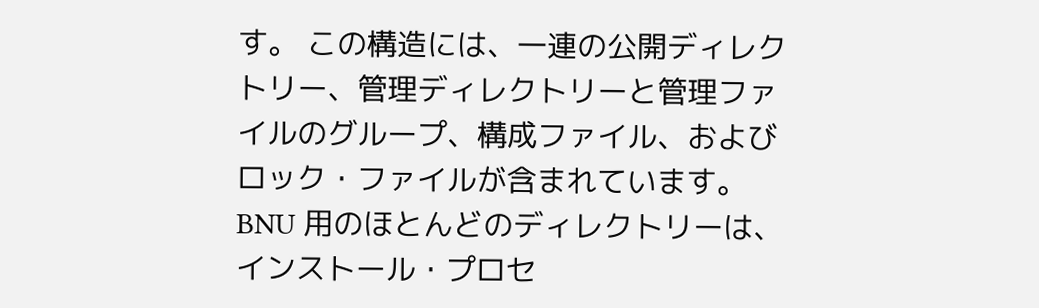す。 この構造には、一連の公開ディレクトリー、管理ディレクトリーと管理ファイルのグループ、構成ファイル、およびロック・ファイルが含まれています。 BNU 用のほとんどのディレクトリーは、インストール・プロセ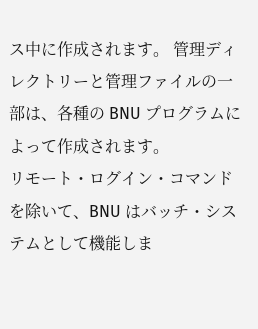ス中に作成されます。 管理ディレクトリーと管理ファイルの一部は、各種の BNU プログラムによって作成されます。
リモート・ログイン・コマンドを除いて、BNU はバッチ・システムとして機能しま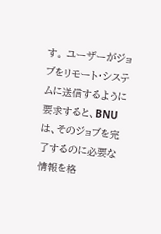す。 ユーザーがジョブをリモート・システムに送信するように要求すると、BNU は、そのジョブを完了するのに必要な情報を格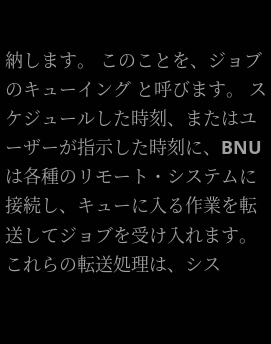納します。 このことを、ジョブのキューイング と呼びます。 スケジュールした時刻、またはユーザーが指示した時刻に、BNU は各種のリモート・システムに接続し、キューに入る作業を転送してジョブを受け入れます。 これらの転送処理は、シス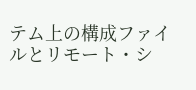テム上の構成ファイルとリモート・シ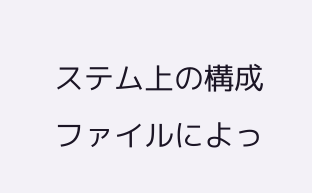ステム上の構成ファイルによっ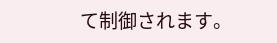て制御されます。